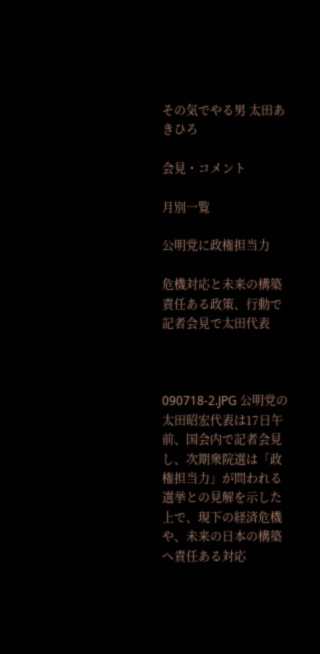その気でやる男 太田あきひろ

会見・コメント

月別一覧

公明党に政権担当力

危機対応と未来の構築 責任ある政策、行動で
記者会見で太田代表



090718-2.JPG 公明党の太田昭宏代表は17日午前、国会内で記者会見し、次期衆院選は「政権担当力」が問われる選挙との見解を示した上で、現下の経済危機や、未来の日本の構築へ責任ある対応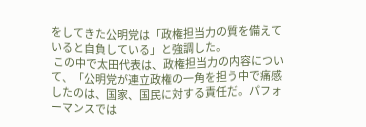をしてきた公明党は「政権担当力の質を備えていると自負している」と強調した。
 この中で太田代表は、政権担当力の内容について、「公明党が連立政権の一角を担う中で痛感したのは、国家、国民に対する責任だ。パフォーマンスでは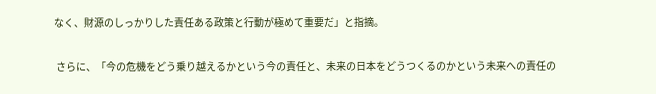なく、財源のしっかりした責任ある政策と行動が極めて重要だ」と指摘。

 さらに、「今の危機をどう乗り越えるかという今の責任と、未来の日本をどうつくるのかという未来への責任の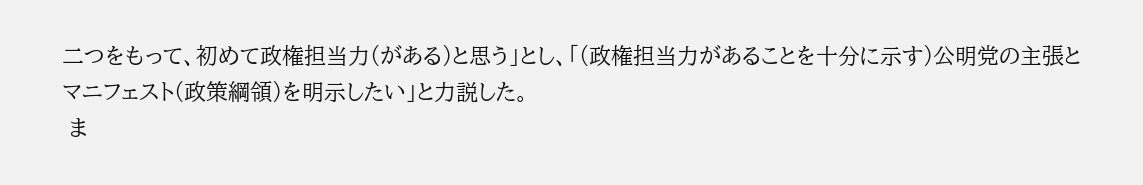二つをもって、初めて政権担当力(がある)と思う」とし、「(政権担当力があることを十分に示す)公明党の主張とマニフェスト(政策綱領)を明示したい」と力説した。
 ま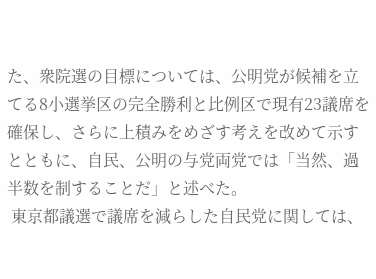た、衆院選の目標については、公明党が候補を立てる8小選挙区の完全勝利と比例区で現有23議席を確保し、さらに上積みをめざす考えを改めて示すとともに、自民、公明の与党両党では「当然、過半数を制することだ」と述べた。
 東京都議選で議席を減らした自民党に関しては、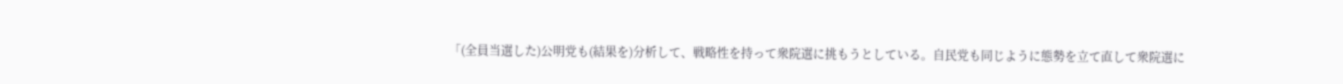「(全員当選した)公明党も(結果を)分析して、戦略性を持って衆院選に挑もうとしている。自民党も同じように態勢を立て直して衆院選に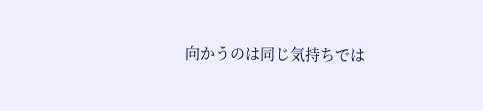向かうのは同じ気持ちでは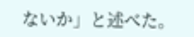ないか」と述べた。